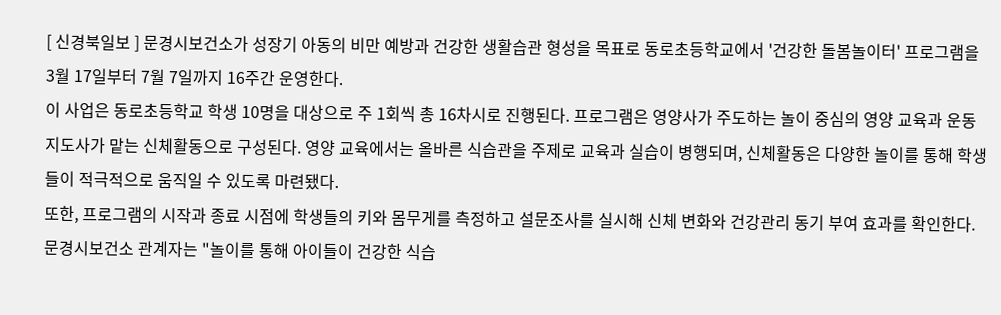[ 신경북일보 ] 문경시보건소가 성장기 아동의 비만 예방과 건강한 생활습관 형성을 목표로 동로초등학교에서 '건강한 돌봄놀이터' 프로그램을 3월 17일부터 7월 7일까지 16주간 운영한다.
이 사업은 동로초등학교 학생 10명을 대상으로 주 1회씩 총 16차시로 진행된다. 프로그램은 영양사가 주도하는 놀이 중심의 영양 교육과 운동지도사가 맡는 신체활동으로 구성된다. 영양 교육에서는 올바른 식습관을 주제로 교육과 실습이 병행되며, 신체활동은 다양한 놀이를 통해 학생들이 적극적으로 움직일 수 있도록 마련됐다.
또한, 프로그램의 시작과 종료 시점에 학생들의 키와 몸무게를 측정하고 설문조사를 실시해 신체 변화와 건강관리 동기 부여 효과를 확인한다.
문경시보건소 관계자는 "놀이를 통해 아이들이 건강한 식습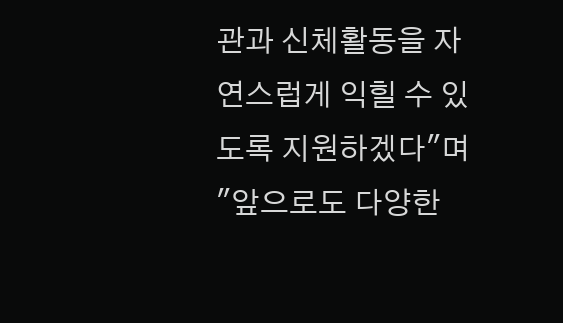관과 신체활동을 자연스럽게 익힐 수 있도록 지원하겠다"며 "앞으로도 다양한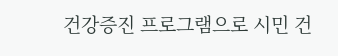건강증진 프로그램으로 시민 건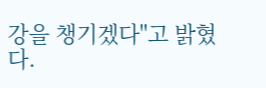강을 챙기겠다"고 밝혔다.